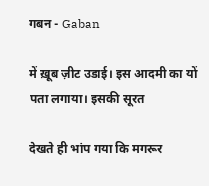गबन - Gaban

में ख़ूब ज़ीट उडाई। इस आदमी का यों पता लगाया। इसकी सूरत

देखते ही भांप गया कि मगरूर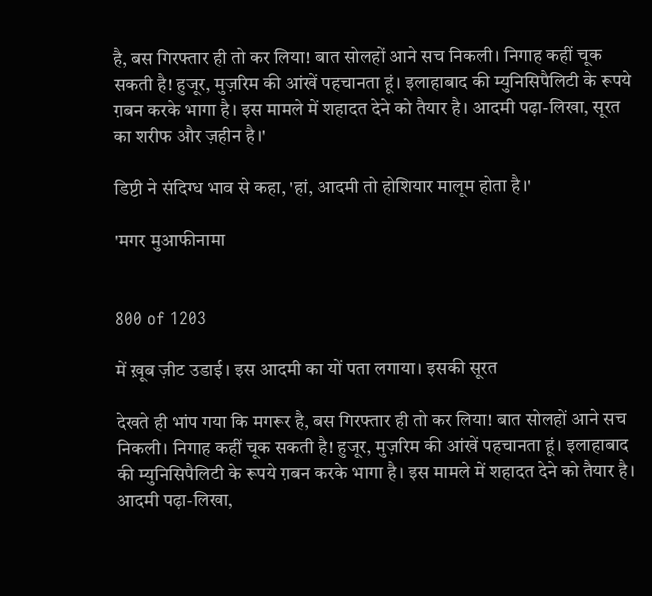है, बस गिरफ्तार ही तो कर लिया! बात सोलहों आने सच निकली। निगाह कहीं चूक सकती है! हुजूर, मुज़रिम की आंखें पहचानता हूं। इलाहाबाद की म्युनिसिपैलिटी के रूपये ग़बन करके भागा है। इस मामले में शहादत देने को तैयार है। आदमी पढ़ा-लिखा, सूरत का शरीफ और ज़हीन है।'

डिप्टी ने संदिग्ध भाव से कहा, 'हां, आदमी तो होशियार मालूम होता है।'

'मगर मुआफीनामा


800 of 1203

में ख़ूब ज़ीट उडाई। इस आदमी का यों पता लगाया। इसकी सूरत

देखते ही भांप गया कि मगरूर है, बस गिरफ्तार ही तो कर लिया! बात सोलहों आने सच निकली। निगाह कहीं चूक सकती है! हुजूर, मुज़रिम की आंखें पहचानता हूं। इलाहाबाद की म्युनिसिपैलिटी के रूपये ग़बन करके भागा है। इस मामले में शहादत देने को तैयार है। आदमी पढ़ा-लिखा,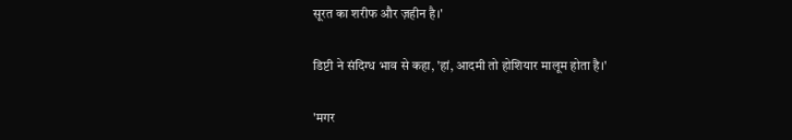सूरत का शरीफ और ज़हीन है।'

डिप्टी ने संदिग्ध भाव से कहा, 'हां, आदमी तो होशियार मालूम होता है।'

'मगर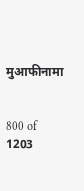मुआफीनामा


800 of 1203